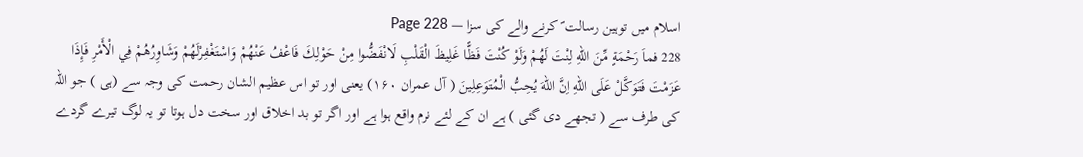اسلام میں توہین رسالت ؐ کرنے والے کی سزا — Page 228
228 فماَ رَحْمَةٍ مِّنَ اللهِ لِنْتَ لَهُمْ وَلَوْ كُنْتَ فَظًّا غَلِيظَ الْقَلْبِ لَانْفَضُّوا مِنْ حَوْلِكَ فَاعْفُ عَنْهُمْ وَاسْتَغْفِرْلَهُمْ وَشَاوِرُهُمْ فِي الْأَمْرِ فَإِذَا عَزَمْتَ فَتَوَكَّلْ عَلَى اللهِ اِنَّ اللهَ يُحِبُّ الْمُتَوَعِلِينَ ( آل عمران ۱۶۰) یعنی اور تو اس عظیم الشان رحمت کی وجہ سے (ہی ) جو اللہ کی طرف سے ( تجھے دی گئی ) ہے ان کے لئے نرم واقع ہوا ہے اور اگر تو بد اخلاق اور سخت دل ہوتا تو یہ لوگ تیرے گردے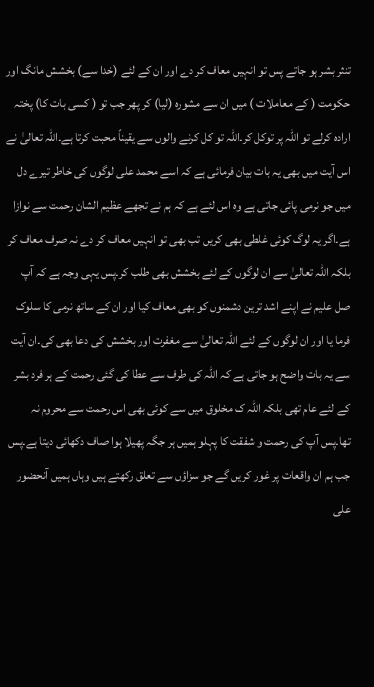تنثر بشر ہو جاتے پس تو انہیں معاف کر دے اور ان کے لئے (خدا سے) بخشش مانگ اور حکومت ( کے معاملات ) میں ان سے مشورہ (لیا) کر پھر جب تو ( کسی بات کا) پختہ ارادہ کرلے تو اللہ پر توکل کر۔اللہ تو کل کرنے والوں سے یقیناً محبت کرتا ہے۔اللہ تعالیٰ نے اس آیت میں بھی یہ بات بیان فرمائی ہے کہ اسے محمد علی لوگوں کی خاطر تیرے دل میں جو نرمی پائی جاتی ہے وہ اس لئے ہے کہ ہم نے تجھے عظیم الشان رحمت سے نوازا ہے۔اگر یہ لوگ کوئی غلطی بھی کریں تب بھی تو انہیں معاف کر دے نہ صرف معاف کر بلکہ اللہ تعالیٰ سے ان لوگوں کے لئے بخشش بھی طلب کر۔پس یہی وجہ ہے کہ آپ صل علیم نے اپنے اشد ترین دشمنوں کو بھی معاف کیا اور ان کے ساتھ نرمی کا سلوک فرما یا اور ان لوگوں کے لئے اللہ تعالیٰ سے مغفرت اور بخشش کی دعا بھی کی۔ان آیت سے یہ بات واضح ہو جاتی ہے کہ اللہ کی طرف سے عطا کی گئی رحمت کے ہر فرد بشر کے لئے عام تھی بلکہ اللہ ک مخلوق میں سے کوئی بھی اس رحمت سے محروم نہ تھا۔پس آپ کی رحمت و شفقت کا پہلو ہمیں ہر جگہ پھیلا ہوا صاف دکھائی دیتا ہے۔پس جب ہم ان واقعات پر غور کریں گے جو سزاؤں سے تعلق رکھتے ہیں وہاں ہمیں آنحضور علی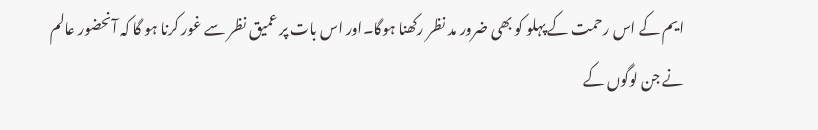ایم کے اس رحمت کے پہلو کو بھی ضرور مد نظر رکھنا ہوگا۔اور اس بات پر عمیق نظر سے غور کرنا ہو گا کہ آنحضور عالم نے جن لوگوں کے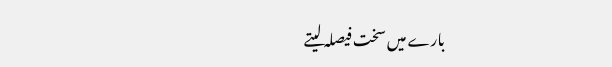بارے میں سخت فیصلہ لیتے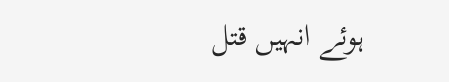ہوئے انہیں قتل